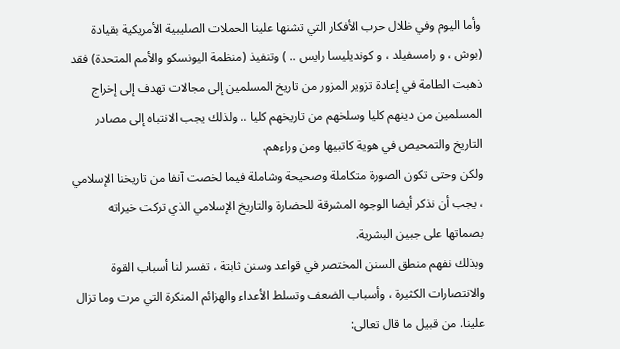وأما اليوم وفي ظلال حرب الأفكار التي تشنها علينا الحملات الصليبية الأمريكية بقيادة (بوش ، و رامسفيلد ، و كونديليسا رايس .. ) وتنفيذ (منظمة اليونسكو والأمم المتحدة) فقد ذهبت الطامة في إعادة تزوير المزور من تاريخ المسلمين إلى مجالات تهدف إلى إخراج المسلمين من دينهم كليا وسلخهم من تاريخهم كليا .. ولذلك يجب الانتباه إلى مصادر التاريخ والتمحيص في هوية كاتبيها ومن وراءهم.
ولكن وحتى تكون الصورة متكاملة وصحيحة وشاملة فيما لخصت آنفا من تاريخنا الإسلامي ، يجب أن نذكر أيضا الوجوه المشرقة للحضارة والتاريخ الإسلامي الذي تركت خيراته بصماتها على جبين البشرية.
وبذلك نفهم منطق السنن المختصر في قواعد وسنن ثابتة ، تفسر لنا أسباب القوة والانتصارات الكثيرة ، وأسباب الضعف وتسلط الأعداء والهزائم المنكرة التي مرت وما تزال علينا. من قبيل ما قال تعالى: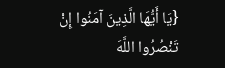{يَا أَيُّهَا الَّذِينَ آمَنُوا إِنْ تَنْصُرُوا اللَّهَ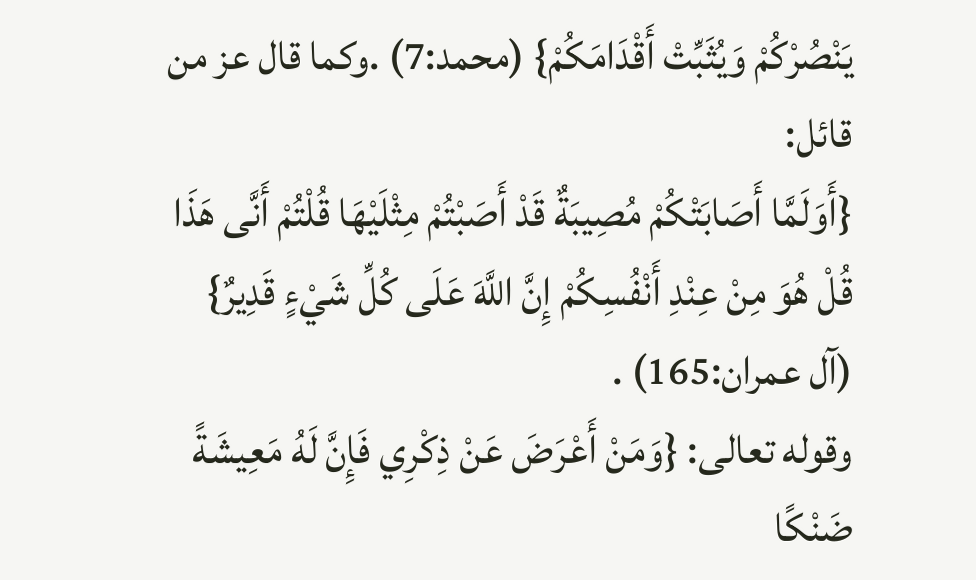يَنْصُرْكُمْ وَيُثَبِّتْ أَقْدَامَكُمْ} (محمد:7) .وكما قال عز من قائل:
{أَوَلَمَّا أَصَابَتْكُمْ مُصِيبَةٌ قَدْ أَصَبْتُمْ مِثْلَيْهَا قُلْتُمْ أَنَّى هَذَا قُلْ هُوَ مِنْ عِنْدِ أَنْفُسِكُمْ إِنَّ اللَّهَ عَلَى كُلِّ شَيْءٍ قَدِيرٌ} (آل عمران:165) .
وقوله تعالى: {وَمَنْ أَعْرَضَ عَنْ ذِكْرِي فَإِنَّ لَهُ مَعِيشَةً ضَنْكًا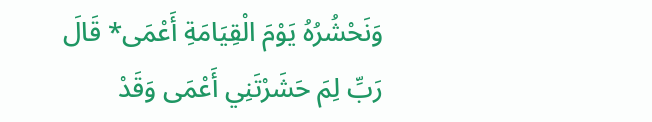وَنَحْشُرُهُ يَوْمَ الْقِيَامَةِ أَعْمَى* قَالَ رَبِّ لِمَ حَشَرْتَنِي أَعْمَى وَقَدْ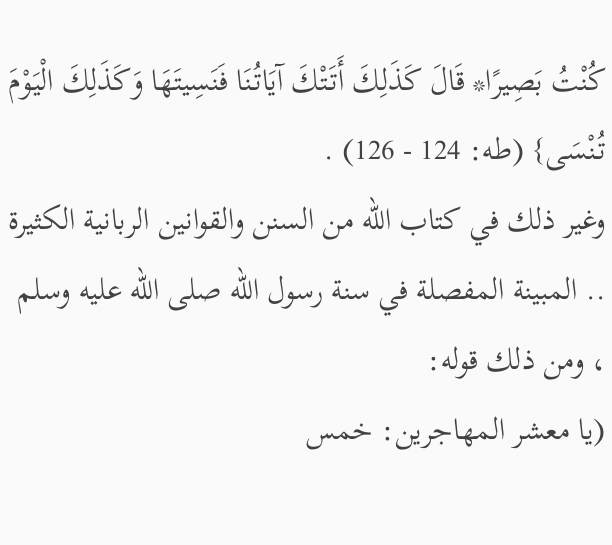كُنْتُ بَصِيرًا* قَالَ كَذَلِكَ أَتَتْكَ آيَاتُنَا فَنَسِيتَهَا وَكَذَلِكَ الْيَوْمَ تُنْسَى} (طه: 124 - 126) .
وغير ذلك في كتاب الله من السنن والقوانين الربانية الكثيرة .. المبينة المفصلة في سنة رسول الله صلى الله عليه وسلم ، ومن ذلك قوله:
(يا معشر المهاجرين: خمس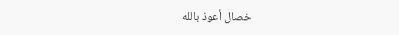خصال أعوذ بالله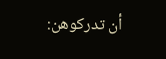أن تدركوهن: